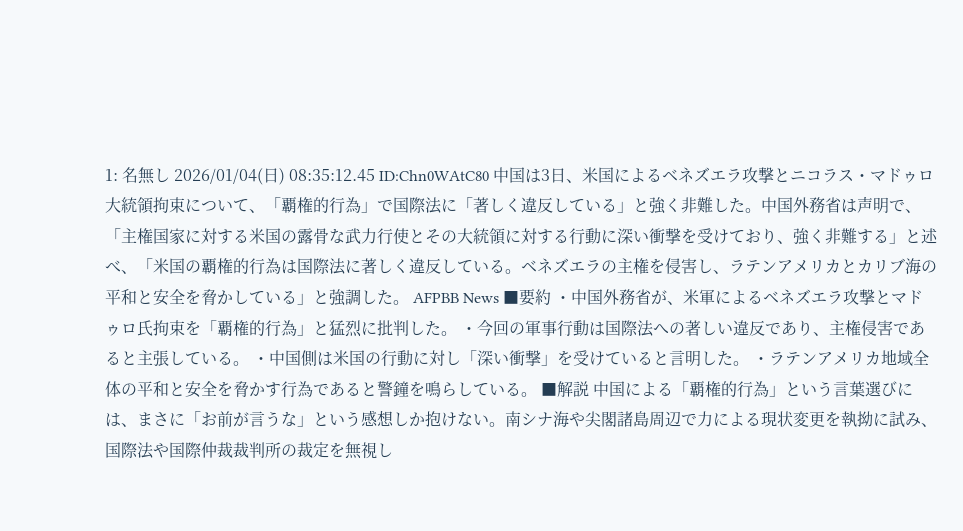1: 名無し 2026/01/04(日) 08:35:12.45 ID:Chn0WAtC80 中国は3日、米国によるベネズエラ攻撃とニコラス・マドゥロ大統領拘束について、「覇権的行為」で国際法に「著しく違反している」と強く非難した。中国外務省は声明で、「主権国家に対する米国の露骨な武力行使とその大統領に対する行動に深い衝撃を受けており、強く非難する」と述べ、「米国の覇権的行為は国際法に著しく違反している。ベネズエラの主権を侵害し、ラテンアメリカとカリブ海の平和と安全を脅かしている」と強調した。 AFPBB News ■要約 ・中国外務省が、米軍によるベネズエラ攻撃とマドゥロ氏拘束を「覇権的行為」と猛烈に批判した。 ・今回の軍事行動は国際法への著しい違反であり、主権侵害であると主張している。 ・中国側は米国の行動に対し「深い衝撃」を受けていると言明した。 ・ラテンアメリカ地域全体の平和と安全を脅かす行為であると警鐘を鳴らしている。 ■解説 中国による「覇権的行為」という言葉選びには、まさに「お前が言うな」という感想しか抱けない。南シナ海や尖閣諸島周辺で力による現状変更を執拗に試み、国際法や国際仲裁裁判所の裁定を無視し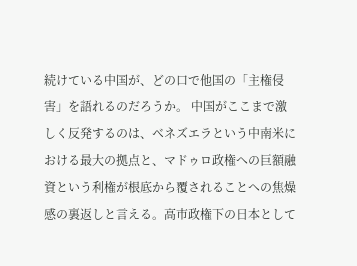続けている中国が、どの口で他国の「主権侵害」を語れるのだろうか。 中国がここまで激しく反発するのは、ベネズエラという中南米における最大の拠点と、マドゥロ政権への巨額融資という利権が根底から覆されることへの焦燥感の裏返しと言える。高市政権下の日本として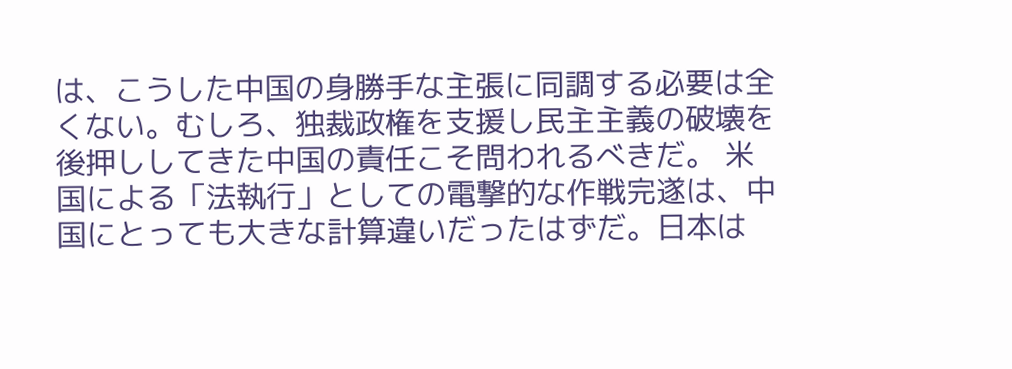は、こうした中国の身勝手な主張に同調する必要は全くない。むしろ、独裁政権を支援し民主主義の破壊を後押ししてきた中国の責任こそ問われるべきだ。 米国による「法執行」としての電撃的な作戦完遂は、中国にとっても大きな計算違いだったはずだ。日本は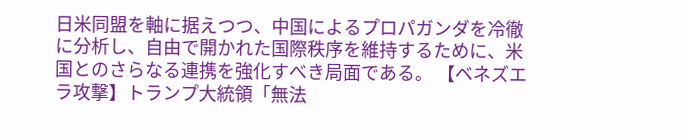日米同盟を軸に据えつつ、中国によるプロパガンダを冷徹に分析し、自由で開かれた国際秩序を維持するために、米国とのさらなる連携を強化すべき局面である。 【ベネズエラ攻撃】トランプ大統領「無法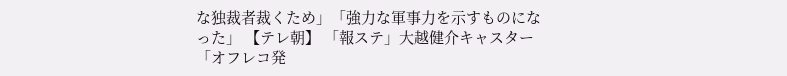な独裁者裁くため」「強力な軍事力を示すものになった」 【テレ朝】 「報ステ」大越健介キャスター「オフレコ発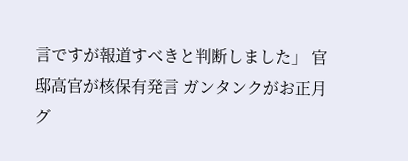言ですが報道すべきと判断しました」 官邸高官が核保有発言 ガンタンクがお正月グ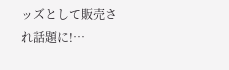ッズとして販売され話題に!…